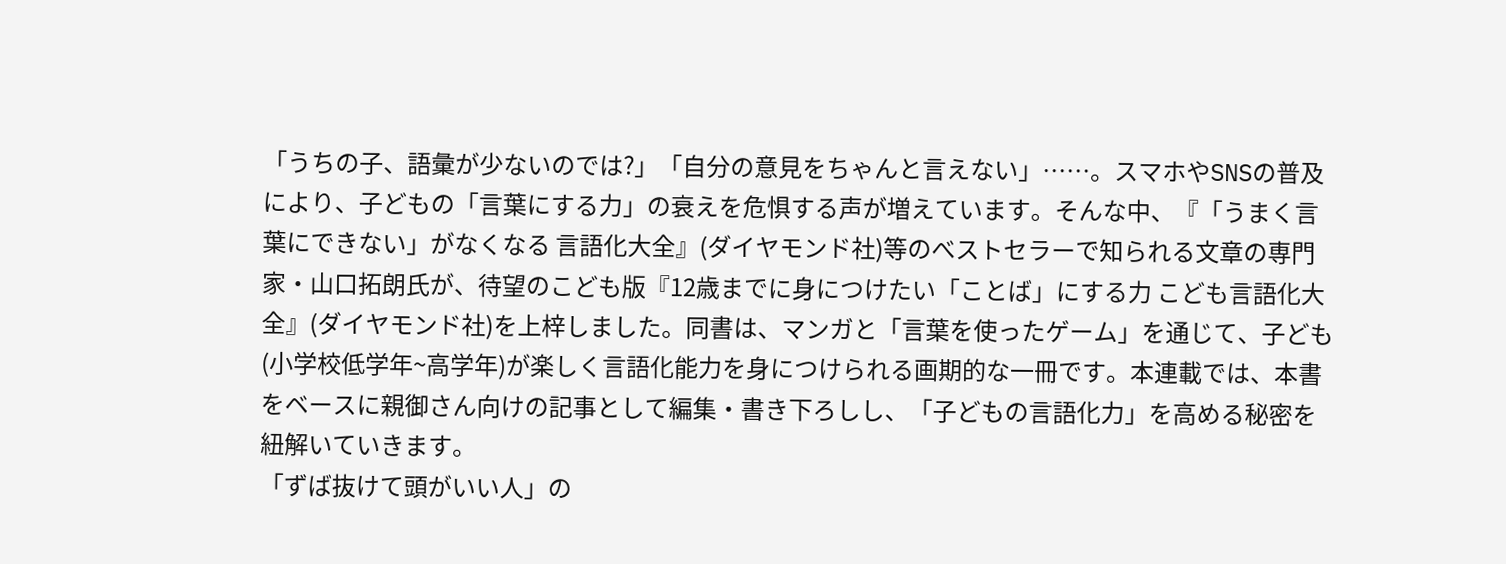「うちの子、語彙が少ないのでは?」「自分の意見をちゃんと言えない」……。スマホやSNSの普及により、子どもの「言葉にする力」の衰えを危惧する声が増えています。そんな中、『「うまく言葉にできない」がなくなる 言語化大全』(ダイヤモンド社)等のべストセラーで知られる文章の専門家・山口拓朗氏が、待望のこども版『12歳までに身につけたい「ことば」にする力 こども言語化大全』(ダイヤモンド社)を上梓しました。同書は、マンガと「言葉を使ったゲーム」を通じて、子ども(小学校低学年~高学年)が楽しく言語化能力を身につけられる画期的な一冊です。本連載では、本書をベースに親御さん向けの記事として編集・書き下ろしし、「子どもの言語化力」を高める秘密を紐解いていきます。
「ずば抜けて頭がいい人」の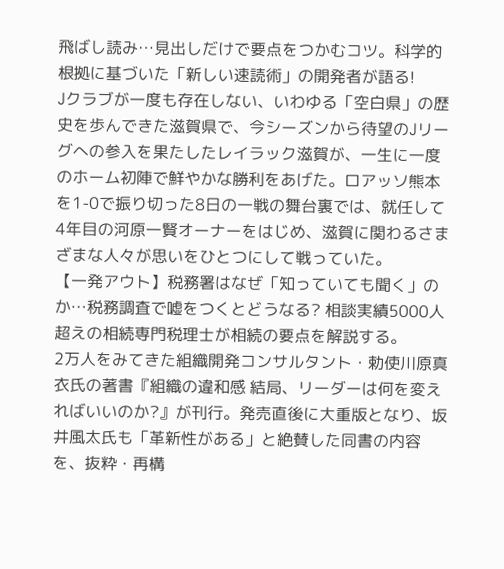飛ばし読み…見出しだけで要点をつかむコツ。科学的根拠に基づいた「新しい速読術」の開発者が語る!
Jクラブが一度も存在しない、いわゆる「空白県」の歴史を歩んできた滋賀県で、今シーズンから待望のJリーグへの参入を果たしたレイラック滋賀が、一生に一度のホーム初陣で鮮やかな勝利をあげた。ロアッソ熊本を1-0で振り切った8日の一戦の舞台裏では、就任して4年目の河原一賢オーナーをはじめ、滋賀に関わるさまざまな人々が思いをひとつにして戦っていた。
【一発アウト】税務署はなぜ「知っていても聞く」のか…税務調査で嘘をつくとどうなる? 相談実績5000人超えの相続専門税理士が相続の要点を解説する。
2万人をみてきた組織開発コンサルタント・勅使川原真衣氏の著書『組織の違和感 結局、リーダーは何を変えればいいのか?』が刊行。発売直後に大重版となり、坂井風太氏も「革新性がある」と絶賛した同書の内容を、抜粋・再構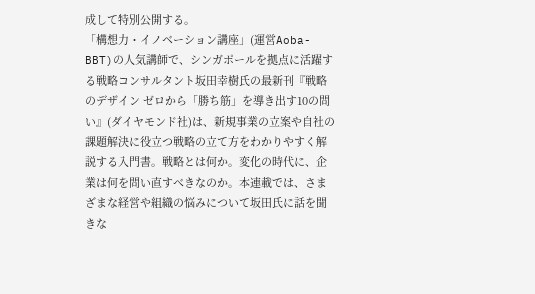成して特別公開する。
「構想力・イノベーション講座」(運営Aoba-BBT)の人気講師で、シンガポールを拠点に活躍する戦略コンサルタント坂田幸樹氏の最新刊『戦略のデザイン ゼロから「勝ち筋」を導き出す10の問い』(ダイヤモンド社)は、新規事業の立案や自社の課題解決に役立つ戦略の立て方をわかりやすく解説する入門書。戦略とは何か。変化の時代に、企業は何を問い直すべきなのか。本連載では、さまざまな経営や組織の悩みについて坂田氏に話を聞きな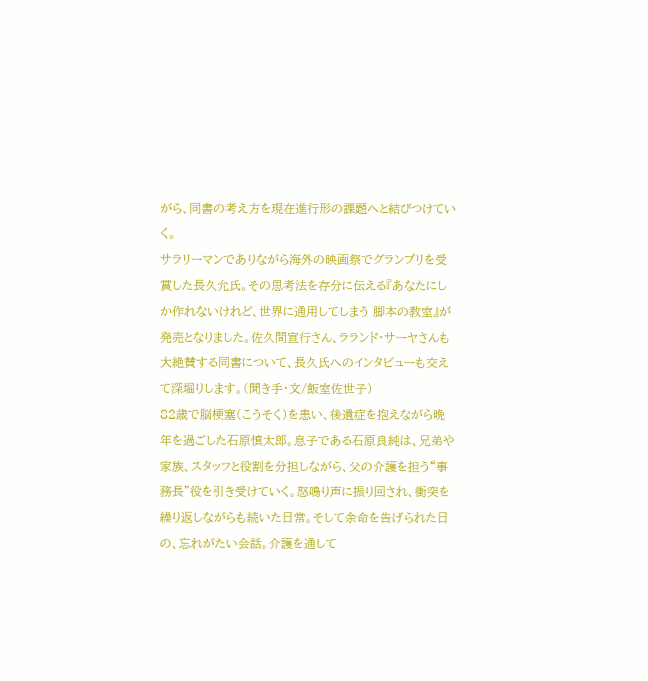がら、同書の考え方を現在進行形の課題へと結びつけていく。
サラリーマンでありながら海外の映画祭でグランプリを受賞した長久允氏。その思考法を存分に伝える『あなたにしか作れないけれど、世界に通用してしまう 脚本の教室』が発売となりました。佐久間宣行さん、ラランド・サーヤさんも大絶賛する同書について、長久氏へのインタビューも交えて深堀りします。(聞き手・文/飯室佐世子)
82歳で脳梗塞(こうそく)を患い、後遺症を抱えながら晩年を過ごした石原慎太郎。息子である石原良純は、兄弟や家族、スタッフと役割を分担しながら、父の介護を担う“事務長”役を引き受けていく。怒鳴り声に振り回され、衝突を繰り返しながらも続いた日常。そして余命を告げられた日の、忘れがたい会話。介護を通して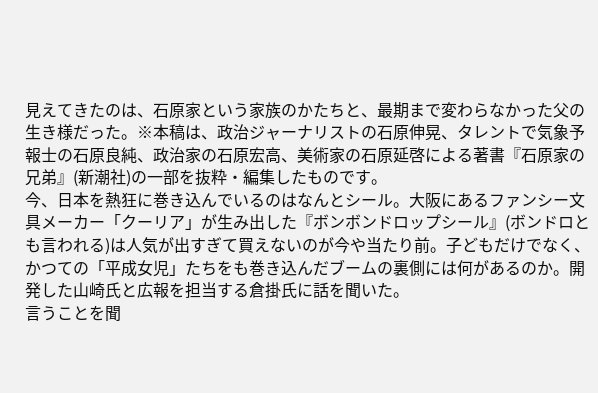見えてきたのは、石原家という家族のかたちと、最期まで変わらなかった父の生き様だった。※本稿は、政治ジャーナリストの石原伸晃、タレントで気象予報士の石原良純、政治家の石原宏高、美術家の石原延啓による著書『石原家の兄弟』(新潮社)の一部を抜粋・編集したものです。
今、日本を熱狂に巻き込んでいるのはなんとシール。大阪にあるファンシー文具メーカー「クーリア」が生み出した『ボンボンドロップシール』(ボンドロとも言われる)は人気が出すぎて買えないのが今や当たり前。子どもだけでなく、かつての「平成女児」たちをも巻き込んだブームの裏側には何があるのか。開発した山崎氏と広報を担当する倉掛氏に話を聞いた。
言うことを聞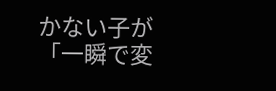かない子が「一瞬で変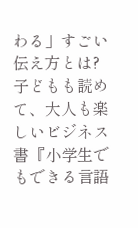わる」すごい伝え方とは? 子どもも読めて、大人も楽しいビジネス書『小学生でもできる言語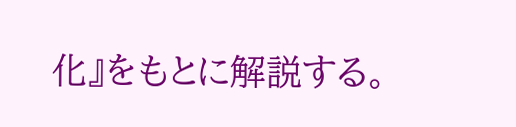化』をもとに解説する。